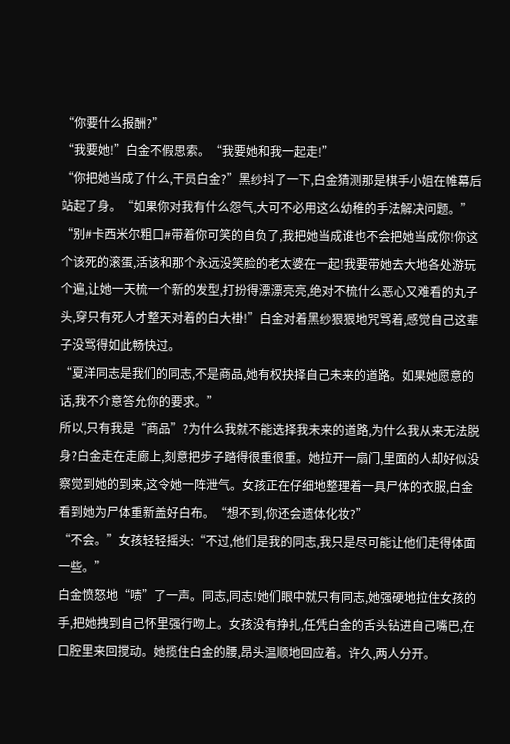“你要什么报酬?”
“我要她!”白金不假思索。“我要她和我一起走!”
“你把她当成了什么,干员白金?”黑纱抖了一下,白金猜测那是棋手小姐在帷幕后站起了身。“如果你对我有什么怨气,大可不必用这么幼稚的手法解决问题。”
“别#卡西米尔粗口#带着你可笑的自负了,我把她当成谁也不会把她当成你!你这个该死的滚蛋,活该和那个永远没笑脸的老太婆在一起!我要带她去大地各处游玩个遍,让她一天梳一个新的发型,打扮得漂漂亮亮,绝对不梳什么恶心又难看的丸子头,穿只有死人才整天对着的白大褂!”白金对着黑纱狠狠地咒骂着,感觉自己这辈子没骂得如此畅快过。
“夏洋同志是我们的同志,不是商品,她有权抉择自己未来的道路。如果她愿意的话,我不介意答允你的要求。”
所以,只有我是“商品”?为什么我就不能选择我未来的道路,为什么我从来无法脱身?白金走在走廊上,刻意把步子踏得很重很重。她拉开一扇门,里面的人却好似没察觉到她的到来,这令她一阵泄气。女孩正在仔细地整理着一具尸体的衣服,白金看到她为尸体重新盖好白布。“想不到,你还会遗体化妆?”
“不会。”女孩轻轻摇头:“不过,他们是我的同志,我只是尽可能让他们走得体面一些。”
白金愤怒地“啧”了一声。同志,同志!她们眼中就只有同志,她强硬地拉住女孩的手,把她拽到自己怀里强行吻上。女孩没有挣扎,任凭白金的舌头钻进自己嘴巴,在口腔里来回搅动。她揽住白金的腰,昂头温顺地回应着。许久,两人分开。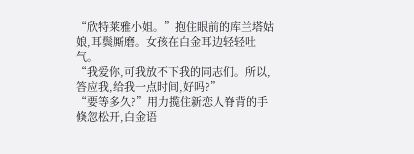“欣特莱雅小姐。”抱住眼前的库兰塔姑娘,耳鬓厮磨。女孩在白金耳边轻轻吐气。
“我爱你,可我放不下我的同志们。所以,答应我,给我一点时间,好吗?”
“要等多久?”用力揽住新恋人脊背的手倏忽松开,白金语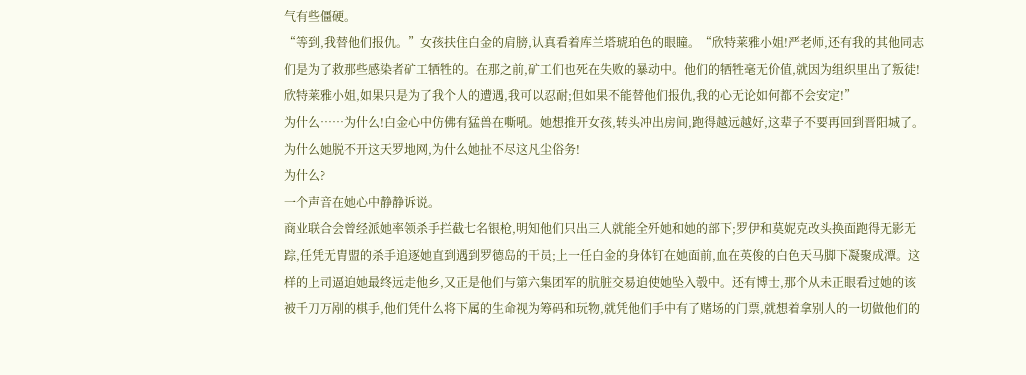气有些僵硬。
“等到,我替他们报仇。”女孩扶住白金的肩膀,认真看着库兰塔琥珀色的眼瞳。“欣特莱雅小姐!严老师,还有我的其他同志们是为了救那些感染者矿工牺牲的。在那之前,矿工们也死在失败的暴动中。他们的牺牲毫无价值,就因为组织里出了叛徒!欣特莱雅小姐,如果只是为了我个人的遭遇,我可以忍耐;但如果不能替他们报仇,我的心无论如何都不会安定!”
为什么……为什么!白金心中仿佛有猛兽在嘶吼。她想推开女孩,转头冲出房间,跑得越远越好,这辈子不要再回到晋阳城了。为什么她脱不开这天罗地网,为什么她扯不尽这凡尘俗务!
为什么?
一个声音在她心中静静诉说。
商业联合会曾经派她率领杀手拦截七名银枪,明知他们只出三人就能全歼她和她的部下;罗伊和莫妮克改头换面跑得无影无踪,任凭无胄盟的杀手追逐她直到遇到罗德岛的干员;上一任白金的身体钉在她面前,血在英俊的白色天马脚下凝聚成潭。这样的上司逼迫她最终远走他乡,又正是他们与第六集团军的肮脏交易迫使她坠入彀中。还有博士,那个从未正眼看过她的该被千刀万剐的棋手,他们凭什么将下属的生命视为筹码和玩物,就凭他们手中有了赌场的门票,就想着拿别人的一切做他们的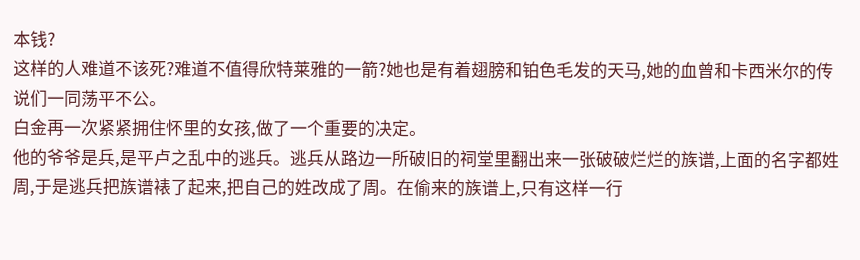本钱?
这样的人难道不该死?难道不值得欣特莱雅的一箭?她也是有着翅膀和铂色毛发的天马,她的血曾和卡西米尔的传说们一同荡平不公。
白金再一次紧紧拥住怀里的女孩,做了一个重要的决定。
他的爷爷是兵,是平卢之乱中的逃兵。逃兵从路边一所破旧的祠堂里翻出来一张破破烂烂的族谱,上面的名字都姓周,于是逃兵把族谱裱了起来,把自己的姓改成了周。在偷来的族谱上,只有这样一行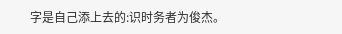字是自己添上去的:识时务者为俊杰。